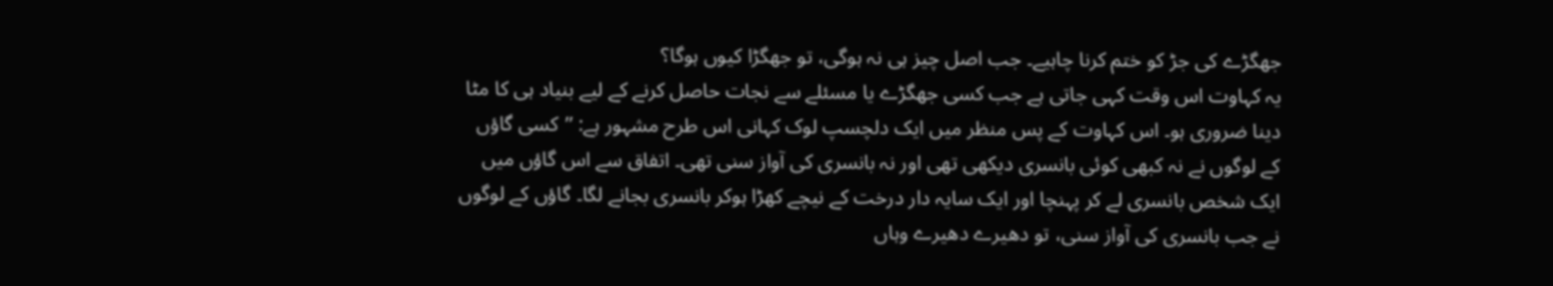جھگڑے کی جڑ کو ختم کرنا چاہیے۔ جب اصل چیز ہی نہ ہوگی، تو جھگڑا کیوں ہوگا؟
یہ کہاوت اس وقت کہی جاتی ہے جب کسی جھگڑے یا مسئلے سے نجات حاصل کرنے کے لیے بنیاد ہی کا مٹا دینا ضروری ہو۔ اس کہاوت کے پس منظر میں ایک دلچسپ لوک کہانی اس طرح مشہور ہے: ’’کسی گاؤں کے لوگوں نے نہ کبھی کوئی بانسری دیکھی تھی اور نہ بانسری کی آواز سنی تھی۔ اتفاق سے اس گاؤں میں ایک شخص بانسری لے کر پہنچا اور ایک سایہ دار درخت کے نیچے کھڑا ہوکر بانسری بجانے لگا۔ گاؤں کے لوگوں نے جب بانسری کی آواز سنی، تو دھیرے دھیرے وہاں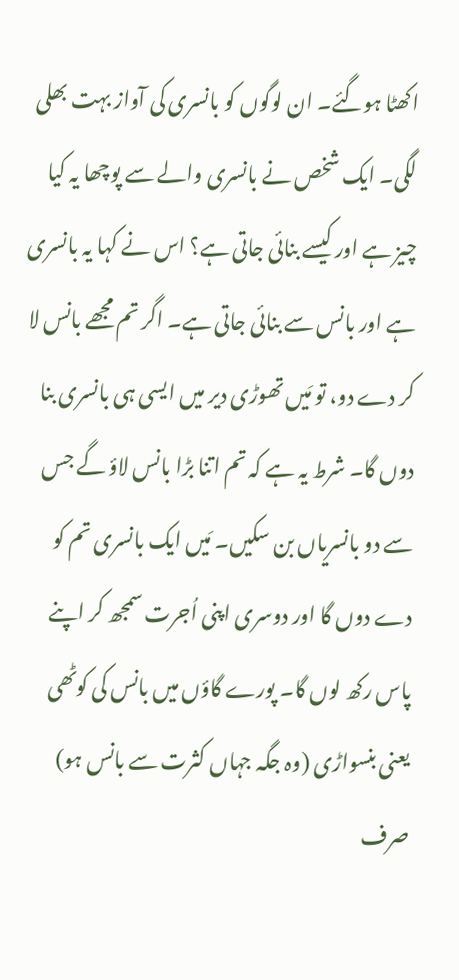اکھٹا ہوگئے۔ ان لوگوں کو بانسری کی آواز بہت بھلی لگی۔ ایک شخص نے بانسری والے سے پوچھا یہ کیا چیز ہے اور کیسے بنائی جاتی ہے؟ اس نے کہا یہ بانسری ہے اور بانس سے بنائی جاتی ہے۔ اگر تم مجھے بانس لا کر دے دو، تو مَیں تھوڑی دیر میں ایسی ہی بانسری بنا دوں گا۔ شرط یہ ہے کہ تم اتنا بڑا بانس لاؤ گے جس سے دو بانسریاں بن سکیں۔ مَیں ایک بانسری تم کو دے دوں گا اور دوسری اپنی اُجرت سمجھ کر اپنے پاس رکھ لوں گا۔ پورے گاؤں میں بانس کی کوٹھی یعنی بنسواڑی (وہ جگہ جہاں کثرت سے بانس ہو) صرف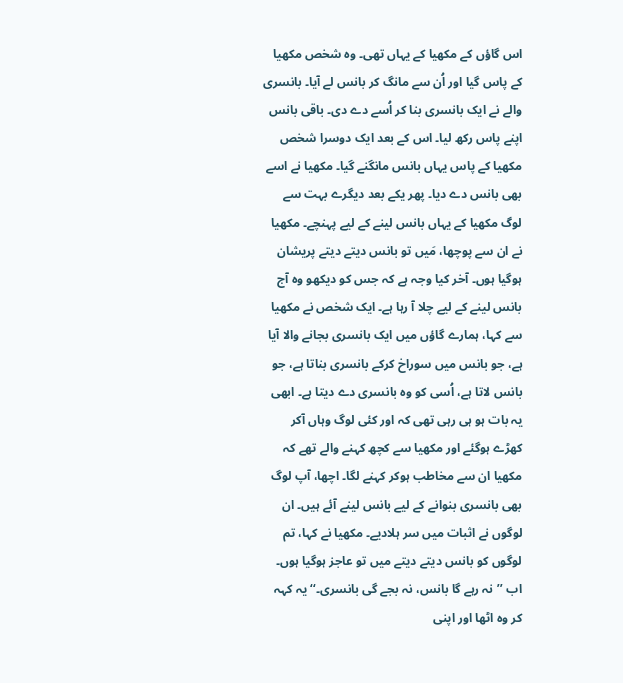اس گاؤں کے مکھیا کے یہاں تھی۔ وہ شخص مکھیا کے پاس گیا اور اُن سے مانگ کر بانس لے آیا۔ بانسری والے نے ایک بانسری بنا کر اُسے دے دی۔ باقی بانس اپنے پاس رکھ لیا۔ اس کے بعد ایک دوسرا شخص مکھیا کے پاس یہاں بانس مانگنے گیا۔ مکھیا نے اسے بھی بانس دے دیا۔ پھر یکے بعد دیگرے بہت سے لوگ مکھیا کے یہاں بانس لینے کے لیے پہنچے۔ مکھیا نے ان سے پوچھا، مَیں تو بانس دیتے دیتے پریشان ہوگیا ہوں۔ آخر کیا وجہ ہے کہ جس کو دیکھو وہ آج بانس لینے کے لیے چلا آ رہا ہے۔ ایک شخص نے مکھیا سے کہا، ہمارے گاؤں میں ایک بانسری بجانے والا آیا ہے، جو بانس میں سوراخ کرکے بانسری بناتا ہے، جو بانس لاتا ہے، اُسی کو وہ بانسری دے دیتا ہے۔ ابھی یہ بات ہو ہی رہی تھی کہ اور کئی لوگ وہاں آکر کھڑے ہوگئے اور مکھیا سے کچھ کہنے والے تھے کہ مکھیا ان سے مخاطب ہوکر کہنے لگا۔ اچھا، آپ لوگ بھی بانسری بنوانے کے لیے بانس لینے آئے ہیں۔ ان لوگوں نے اثبات میں سر ہلادیے۔ مکھیا نے کہا، تم لوگوں کو بانس دیتے دیتے میں تو عاجز ہوگیا ہوں۔ اب ’’نہ رہے گا بانس، نہ بجے گی بانسری۔‘‘ یہ کہہ کر وہ اٹھا اور اپنی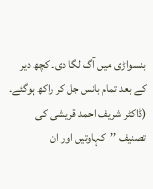بنسواڑی میں آگ لگا دی۔ کچھ دیر کے بعد تمام بانس جل کر راکھ ہوگئے۔
(ڈاکٹر شریف احمد قریشی کی تصنیف ’’کہاوتیں اور ان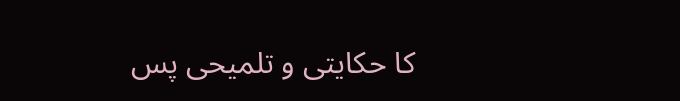کا حکایتی و تلمیحی پس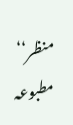منظر‘‘ مطبوعہ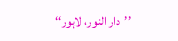’’دار النور، لاہور‘‘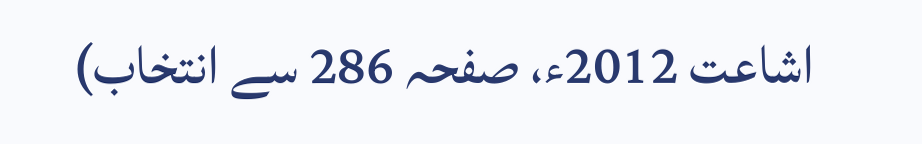اشاعت 2012ء، صفحہ 286 سے انتخاب)